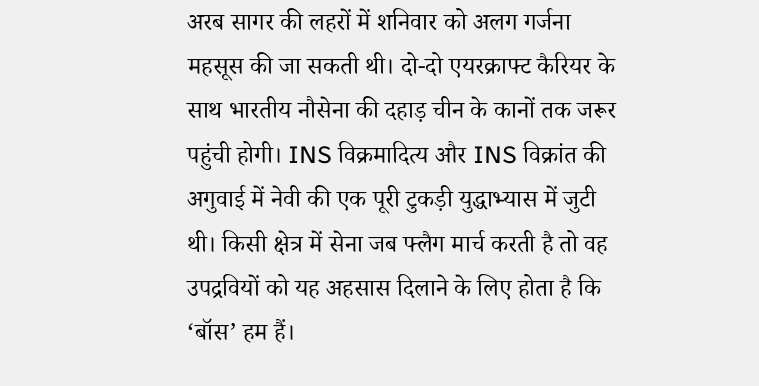अरब सागर की लहरों में शनिवार को अलग गर्जना महसूस की जा सकती थी। दो-दो एयरक्राफ्ट कैरियर के साथ भारतीय नौसेना की दहाड़ चीन के कानों तक जरूर पहुंची होगी। INS विक्रमादित्य और INS विक्रांत की अगुवाई में नेवी की एक पूरी टुकड़ी युद्धाभ्यास में जुटी थी। किसी क्षेत्र में सेना जब फ्लैग मार्च करती है तो वह उपद्रवियों को यह अहसास दिलाने के लिए होता है कि ‘बॉस’ हम हैं।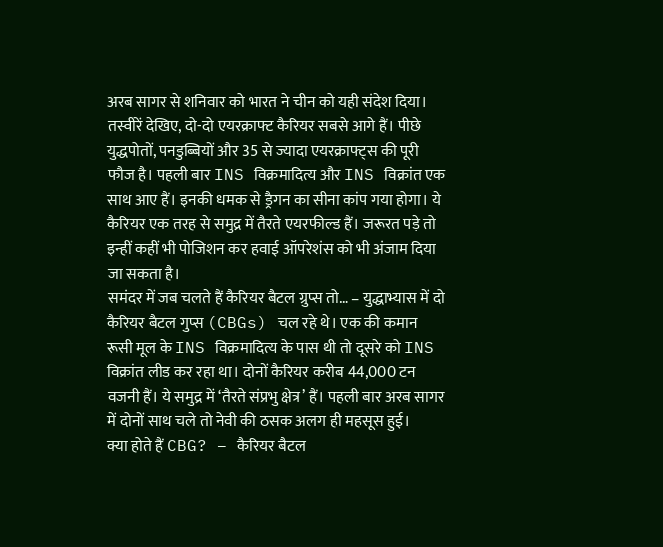अरब सागर से शनिवार को भारत ने चीन को यही संदेश दिया। तस्वीरें देखिए, दो-दो एयरक्राफ्ट कैरियर सबसे आगे हैं। पीछे युद्धपोतों, पनडुब्बियों और 35 से ज्यादा एयरक्राफ्ट्स की पूरी फौज है। पहली बार INS विक्रमादित्य और INS विक्रांत एक साथ आए हैं। इनकी धमक से ड्रैगन का सीना कांप गया होगा। ये कैरियर एक तरह से समुद्र में तैरते एयरफील्ड हैं। जरूरत पड़े तो इन्हीं कहीं भी पोजिशन कर हवाई ऑपरेशंस को भी अंजाम दिया जा सकता है।
समंदर में जब चलते हैं कैरियर बैटल ग्रुप्स तो… – युद्धाभ्यास में दो कैरियर बैटल गुप्स (CBGs) चल रहे थे। एक की कमान रूसी मूल के INS विक्रमादित्य के पास थी तो दूसरे को INS विक्रांत लीड कर रहा था। दोनों कैरियर करीब 44,000 टन वजनी हैं। ये समुद्र में ‘तैरते संप्रभु क्षेत्र’ हैं। पहली बार अरब सागर में दोनों साथ चले तो नेवी की ठसक अलग ही महसूस हुई।
क्या होते हैं CBG? – कैरियर बैटल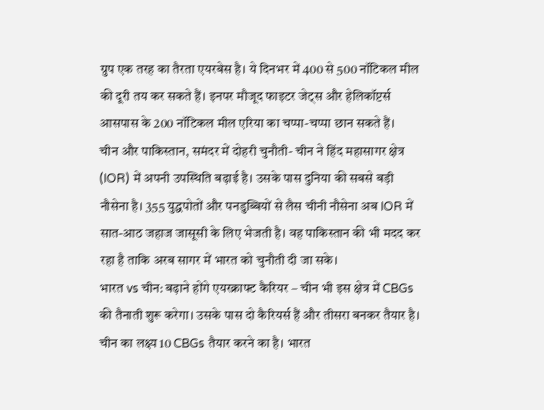ग्रुप एक तरह का तैरता एयरबेस है। ये दिनभर में 400 से 500 नॉटिकल मील की दूरी तय कर सकते हैं। इनपर मौजूद फाइटर जेट्स और हेलिकॉप्टर्स आसपास के 200 नॉटिकल मील एरिया का चप्पा-चप्पा छान सकते हैं।
चीन और पाकिस्तान, समंदर में दोहरी चुनौती- चीन ने हिंद महासागर क्षेत्र (IOR) में अपनी उपस्थिति बढ़ाई है। उसके पास दुनिया की सबसे बड़ी नौसेना है। 355 युद्धपोतों और पनडुब्बियों से लैस चीनी नौसेना अब IOR में सात-आठ जहाज जासूसी के लिए भेजती है। वह पाकिस्तान की भी मदद कर रहा है ताकि अरब सागर में भारत को चुनौती दी जा सके।
भारत vs चीन: बढ़ाने होंगे एयरक्राफ्ट कैरियर – चीन भी इस क्षेत्र में CBGs की तैनाती शुरू करेगा। उसके पास दो कैरियर्स हैं और तीसरा बनकर तैयार है। चीन का लक्ष्य 10 CBGs तैयार करने का है। भारत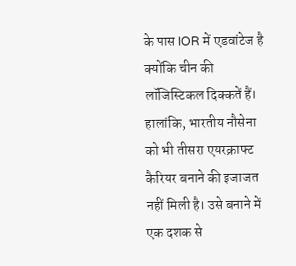के पास IOR में एडवांटेज है क्योंकि चीन की लॉजिस्टिकल दिक्कतें हैं। हालांकि, भारतीय नौसेना को भी तीसरा एयरक्राफ्ट कैरियर बनाने की इजाजत नहीं मिली है। उसे बनाने में एक दशक से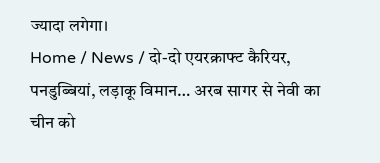ज्यादा लगेगा।
Home / News / दो-दो एयरक्राफ्ट कैरियर, पनडुब्बियां, लड़ाकू विमान… अरब सागर से नेवी का चीन को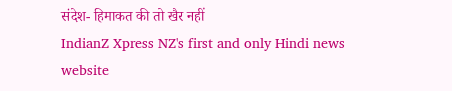संदेश- हिमाकत की तो खैर नहीं
IndianZ Xpress NZ's first and only Hindi news website